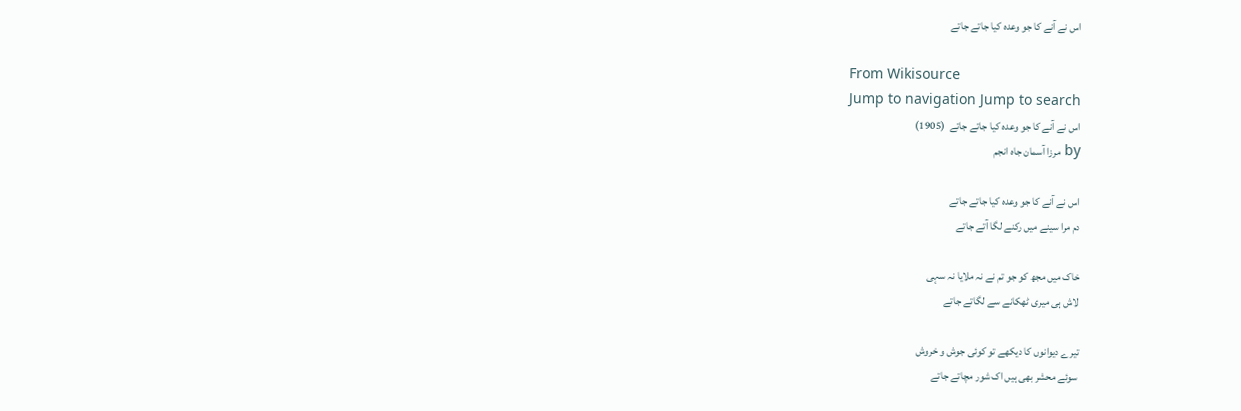اس نے آنے کا جو وعدہ کیا جاتے جاتے

From Wikisource
Jump to navigation Jump to search
اس نے آنے کا جو وعدہ کیا جاتے جاتے  (1905)
by مرزا آسمان جاہ انجم

اس نے آنے کا جو وعدہ کیا جاتے جاتے
دم مرا سینے میں رکنے لگا آتے جاتے

خاک میں مجھ کو جو تم نے نہ ملایا نہ سہی
لاش ہی میری ٹھکانے سے لگاتے جاتے

تیرے دیوانوں کا دیکھے تو کوئی جوش و خروش
سوئے محشر بھی ہیں اک شور مچاتے جاتے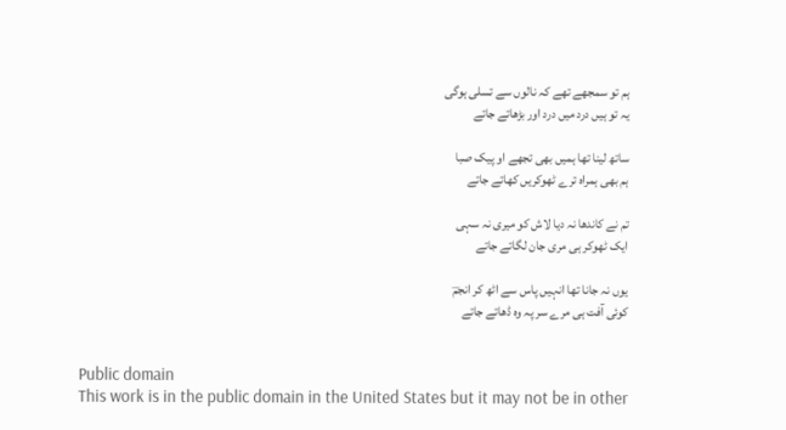ہم تو سمجھے تھے کہ نالوں سے تسلی ہوگی
یہ تو ہیں درد میں درد اور بڑھاتے جاتے

ساتھ لینا تھا ہمیں بھی تجھے او پیک صبا
ہم بھی ہمراہ ترے ٹھوکریں کھاتے جاتے

تم نے کاندھا نہ دیا لاش کو میری نہ سہی
ایک ٹھوکر ہی مری جان لگاتے جاتے

یوں نہ جانا تھا انہیں پاس سے اٹھ کر انجمؔ
کوئی آفت ہی مرے سر پہ وہ ڈھاتے جاتے


Public domain
This work is in the public domain in the United States but it may not be in other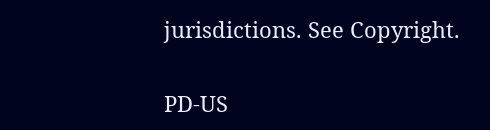jurisdictions. See Copyright.

PD-US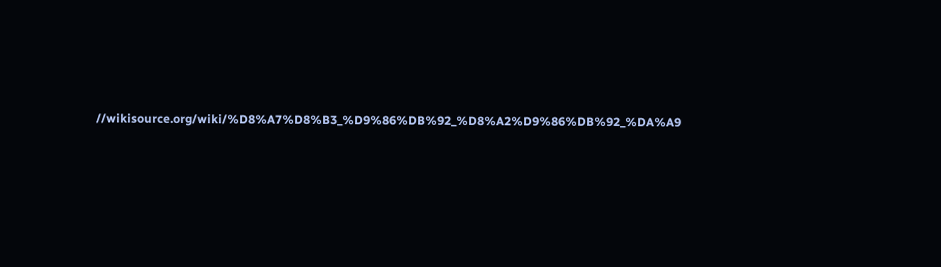//wikisource.org/wiki/%D8%A7%D8%B3_%D9%86%DB%92_%D8%A2%D9%86%DB%92_%DA%A9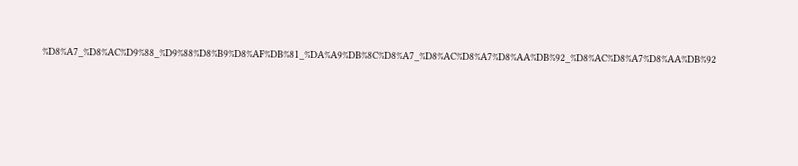%D8%A7_%D8%AC%D9%88_%D9%88%D8%B9%D8%AF%DB%81_%DA%A9%DB%8C%D8%A7_%D8%AC%D8%A7%D8%AA%DB%92_%D8%AC%D8%A7%D8%AA%DB%92